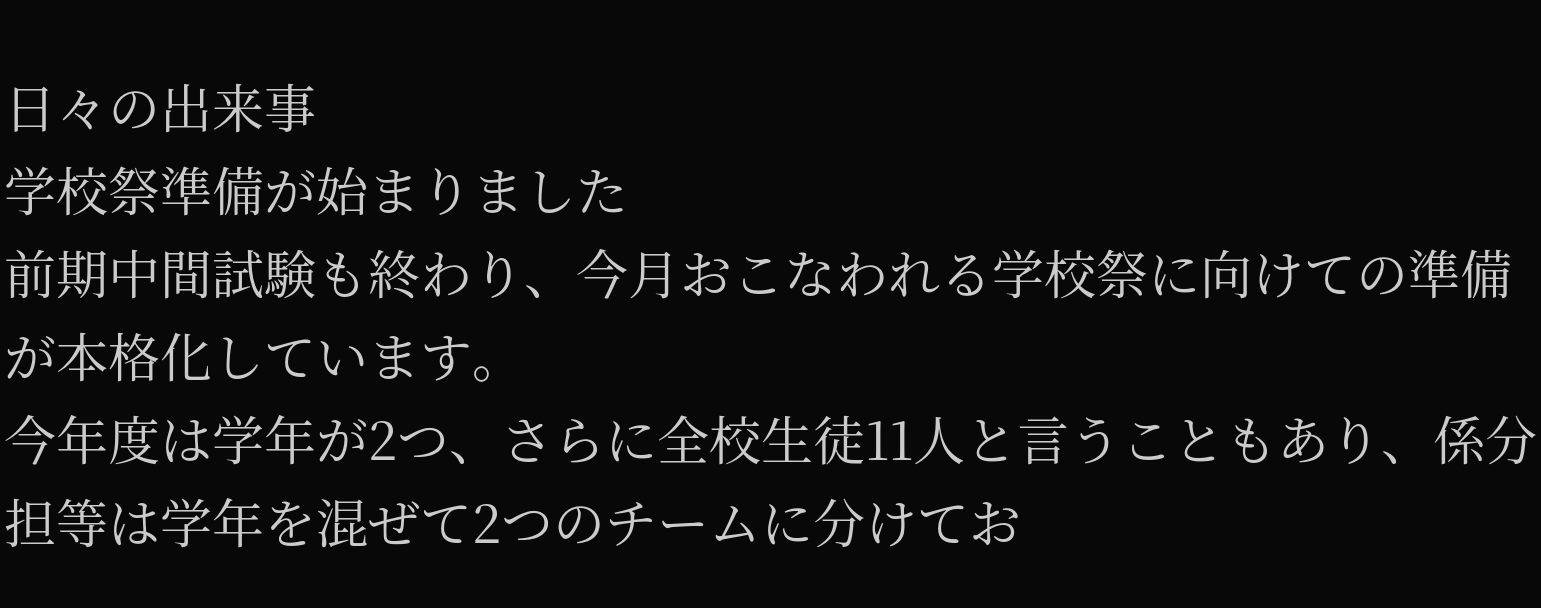日々の出来事
学校祭準備が始まりました
前期中間試験も終わり、今月おこなわれる学校祭に向けての準備が本格化しています。
今年度は学年が2つ、さらに全校生徒11人と言うこともあり、係分担等は学年を混ぜて2つのチームに分けてお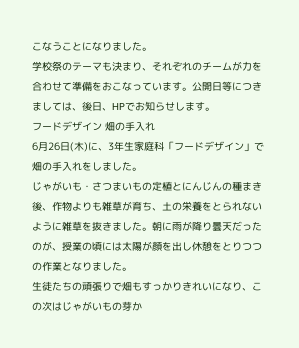こなうことになりました。
学校祭のテーマも決まり、それぞれのチームが力を合わせて準備をおこなっています。公開日等につきましては、後日、HPでお知らせします。
フードデザイン 畑の手入れ
6月26日(木)に、3年生家庭科「フードデザイン」で畑の手入れをしました。
じゃがいも・さつまいもの定植とにんじんの種まき後、作物よりも雑草が育ち、土の栄養をとられないように雑草を抜きました。朝に雨が降り曇天だったのが、授業の頃には太陽が顔を出し休憩をとりつつの作業となりました。
生徒たちの頑張りで畑もすっかりきれいになり、この次はじゃがいもの芽か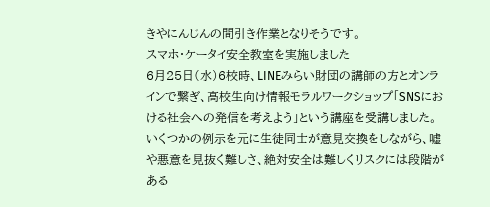きやにんじんの間引き作業となりそうです。
スマホ・ケータイ安全教室を実施しました
6月25日(水)6校時、LINEみらい財団の講師の方とオンラインで繋ぎ、高校生向け情報モラルワークショップ「SNSにおける社会への発信を考えよう」という講座を受講しました。
いくつかの例示を元に生徒同士が意見交換をしながら、嘘や悪意を見抜く難しさ、絶対安全は難しくリスクには段階がある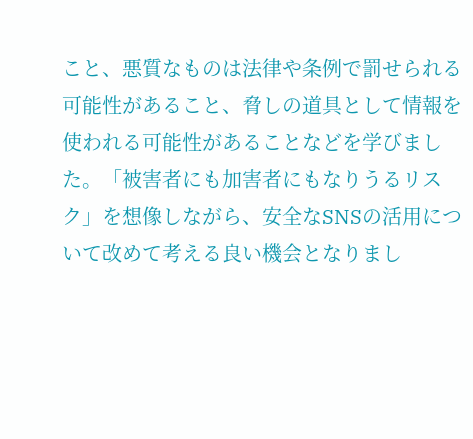こと、悪質なものは法律や条例で罰せられる可能性があること、脅しの道具として情報を使われる可能性があることなどを学びました。「被害者にも加害者にもなりうるリスク」を想像しながら、安全なSNSの活用について改めて考える良い機会となりまし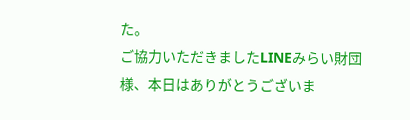た。
ご協力いただきましたLINEみらい財団様、本日はありがとうございま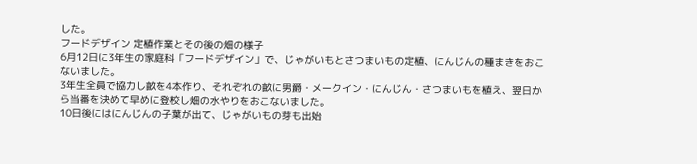した。
フードデザイン 定植作業とその後の畑の様子
6月12日に3年生の家庭科「フードデザイン」で、じゃがいもとさつまいもの定植、にんじんの種まきをおこないました。
3年生全員で協力し畝を4本作り、それぞれの畝に男爵・メークイン・にんじん・さつまいもを植え、翌日から当番を決めて早めに登校し畑の水やりをおこないました。
10日後にはにんじんの子葉が出て、じゃがいもの芽も出始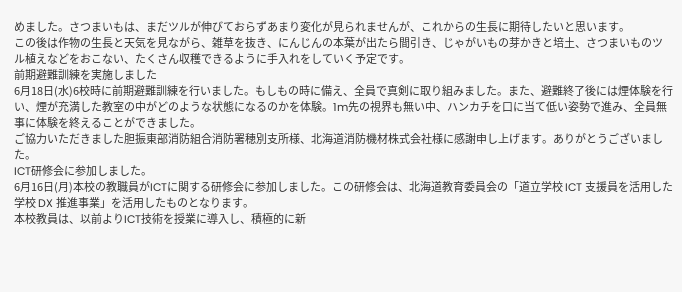めました。さつまいもは、まだツルが伸びておらずあまり変化が見られませんが、これからの生長に期待したいと思います。
この後は作物の生長と天気を見ながら、雑草を抜き、にんじんの本葉が出たら間引き、じゃがいもの芽かきと培土、さつまいものツル植えなどをおこない、たくさん収穫できるように手入れをしていく予定です。
前期避難訓練を実施しました
6月18日(水)6校時に前期避難訓練を行いました。もしもの時に備え、全員で真剣に取り組みました。また、避難終了後には煙体験を行い、煙が充満した教室の中がどのような状態になるのかを体験。1m先の視界も無い中、ハンカチを口に当て低い姿勢で進み、全員無事に体験を終えることができました。
ご協力いただきました胆振東部消防組合消防署穂別支所様、北海道消防機材株式会社様に感謝申し上げます。ありがとうございました。
ICT研修会に参加しました。
6月16日(月)本校の教職員がICTに関する研修会に参加しました。この研修会は、北海道教育委員会の「道立学校 ICT 支援員を活用した学校 DX 推進事業」を活用したものとなります。
本校教員は、以前よりICT技術を授業に導入し、積極的に新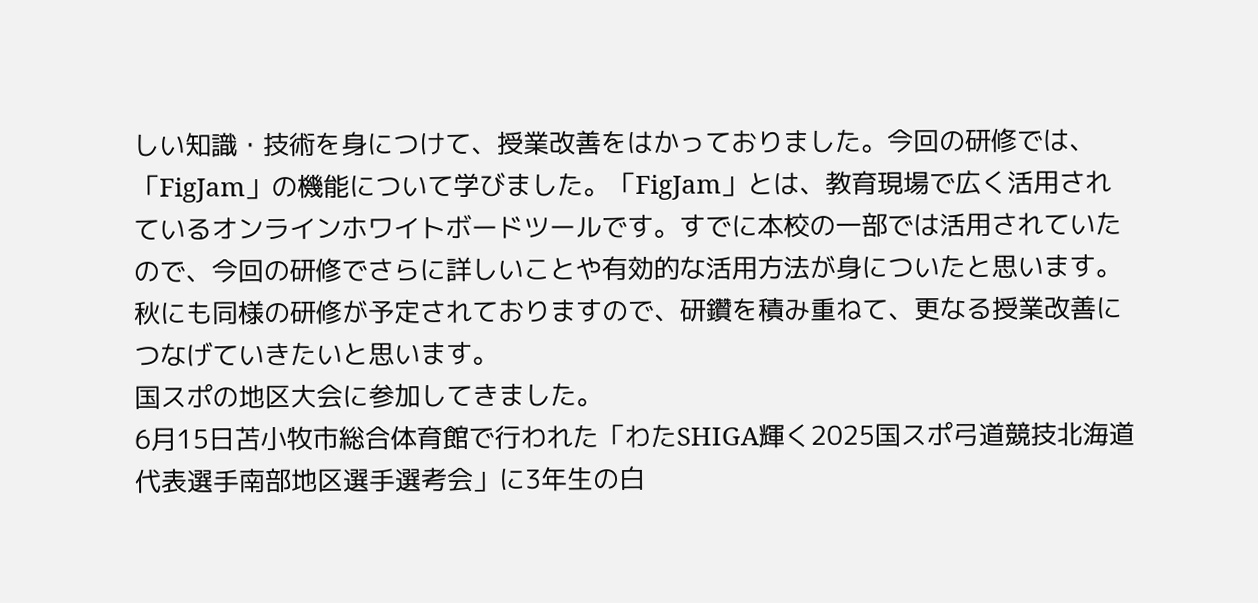しい知識・技術を身につけて、授業改善をはかっておりました。今回の研修では、「FigJam」の機能について学びました。「FigJam」とは、教育現場で広く活用されているオンラインホワイトボードツールです。すでに本校の一部では活用されていたので、今回の研修でさらに詳しいことや有効的な活用方法が身についたと思います。
秋にも同様の研修が予定されておりますので、研鑽を積み重ねて、更なる授業改善につなげていきたいと思います。
国スポの地区大会に参加してきました。
6月15日苫小牧市総合体育館で行われた「わたSHIGA輝く2025国スポ弓道競技北海道代表選手南部地区選手選考会」に3年生の白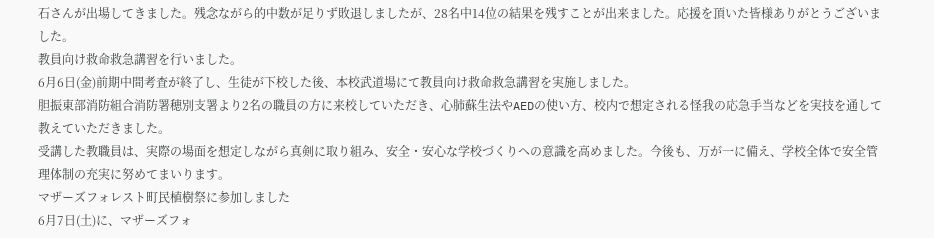石さんが出場してきました。残念ながら的中数が足りず敗退しましたが、28名中14位の結果を残すことが出来ました。応援を頂いた皆様ありがとうございました。
教員向け救命救急講習を行いました。
6月6日(金)前期中間考査が終了し、生徒が下校した後、本校武道場にて教員向け救命救急講習を実施しました。
胆振東部消防組合消防署穂別支署より2名の職員の方に来校していただき、心肺蘇生法やAEDの使い方、校内で想定される怪我の応急手当などを実技を通して教えていただきました。
受講した教職員は、実際の場面を想定しながら真剣に取り組み、安全・安心な学校づくりへの意識を高めました。今後も、万が一に備え、学校全体で安全管理体制の充実に努めてまいります。
マザーズフォレスト町民植樹祭に参加しました
6月7日(土)に、マザーズフォ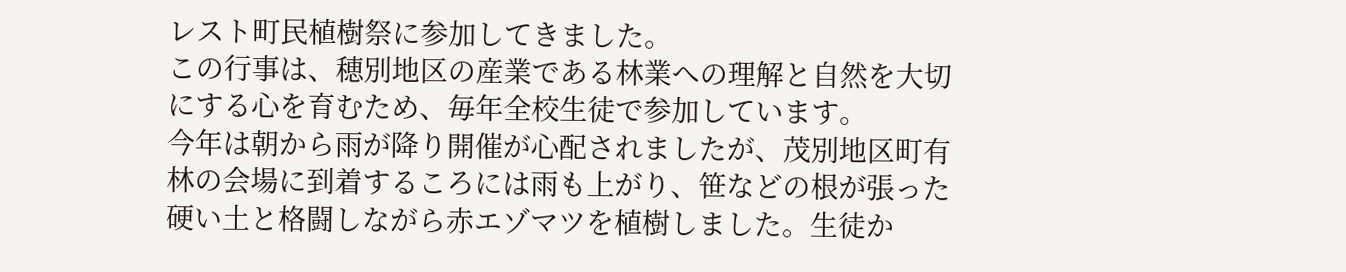レスト町民植樹祭に参加してきました。
この行事は、穂別地区の産業である林業への理解と自然を大切にする心を育むため、毎年全校生徒で参加しています。
今年は朝から雨が降り開催が心配されましたが、茂別地区町有林の会場に到着するころには雨も上がり、笹などの根が張った硬い土と格闘しながら赤エゾマツを植樹しました。生徒か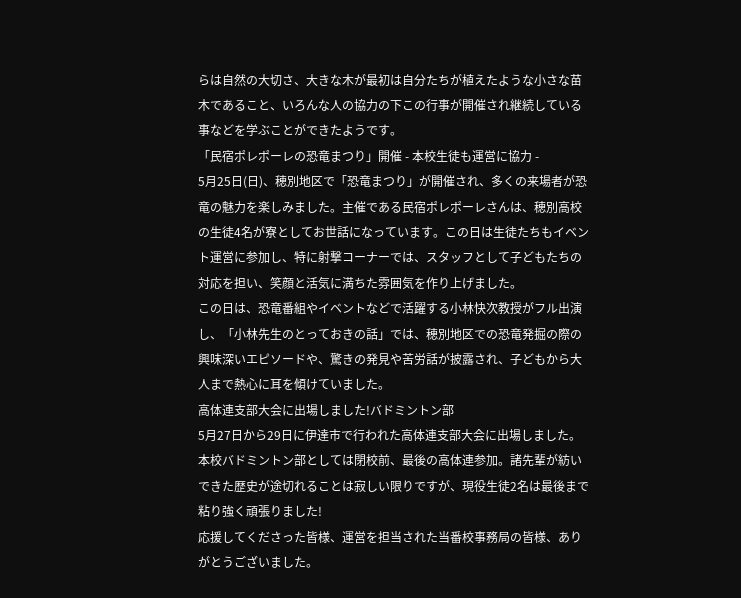らは自然の大切さ、大きな木が最初は自分たちが植えたような小さな苗木であること、いろんな人の協力の下この行事が開催され継続している事などを学ぶことができたようです。
「民宿ポレポーレの恐竜まつり」開催 - 本校生徒も運営に協力 -
5月25日(日)、穂別地区で「恐竜まつり」が開催され、多くの来場者が恐竜の魅力を楽しみました。主催である民宿ポレポーレさんは、穂別高校の生徒4名が寮としてお世話になっています。この日は生徒たちもイベント運営に参加し、特に射撃コーナーでは、スタッフとして子どもたちの対応を担い、笑顔と活気に満ちた雰囲気を作り上げました。
この日は、恐竜番組やイベントなどで活躍する小林快次教授がフル出演し、「小林先生のとっておきの話」では、穂別地区での恐竜発掘の際の興味深いエピソードや、驚きの発見や苦労話が披露され、子どもから大人まで熱心に耳を傾けていました。
高体連支部大会に出場しました!バドミントン部
5月27日から29日に伊達市で行われた高体連支部大会に出場しました。本校バドミントン部としては閉校前、最後の高体連参加。諸先輩が紡いできた歴史が途切れることは寂しい限りですが、現役生徒2名は最後まで粘り強く頑張りました!
応援してくださった皆様、運営を担当された当番校事務局の皆様、ありがとうございました。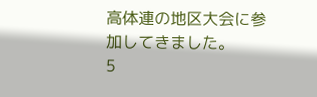高体連の地区大会に参加してきました。
5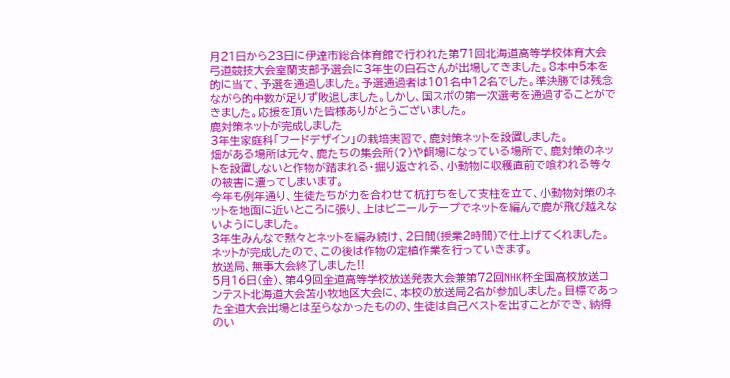月21日から23日に伊達市総合体育館で行われた第71回北海道高等学校体育大会弓道競技大会室蘭支部予選会に3年生の白石さんが出場してきました。8本中5本を的に当て、予選を通過しました。予選通過者は101名中12名でした。準決勝では残念ながら的中数が足りず敗退しました。しかし、国スポの第一次選考を通過することができました。応援を頂いた皆様ありがとうございました。
鹿対策ネットが完成しました
3年生家庭科「フードデザイン」の栽培実習で、鹿対策ネットを設置しました。
畑がある場所は元々、鹿たちの集会所(?)や餌場になっている場所で、鹿対策のネットを設置しないと作物が踏まれる・掘り返される、小動物に収穫直前で喰われる等々の被害に遭ってしまいます。
今年も例年通り、生徒たちが力を合わせて杭打ちをして支柱を立て、小動物対策のネットを地面に近いところに張り、上はビニールテープでネットを編んで鹿が飛び越えないようにしました。
3年生みんなで黙々とネットを編み続け、2日間(授業2時間)で仕上げてくれました。ネットが完成したので、この後は作物の定植作業を行っていきます。
放送局、無事大会終了しました!!
5月16日(金)、第49回全道高等学校放送発表大会兼第72回NHK杯全国高校放送コンテスト北海道大会苫小牧地区大会に、本校の放送局2名が参加しました。目標であった全道大会出場とは至らなかったものの、生徒は自己ベストを出すことができ、納得のい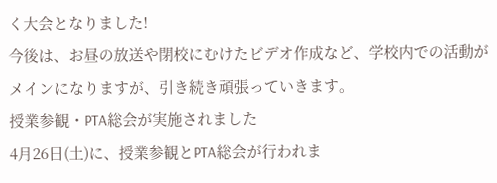く大会となりました!
今後は、お昼の放送や閉校にむけたビデオ作成など、学校内での活動がメインになりますが、引き続き頑張っていきます。
授業参観・PTA総会が実施されました
4月26日(土)に、授業参観とPTA総会が行われま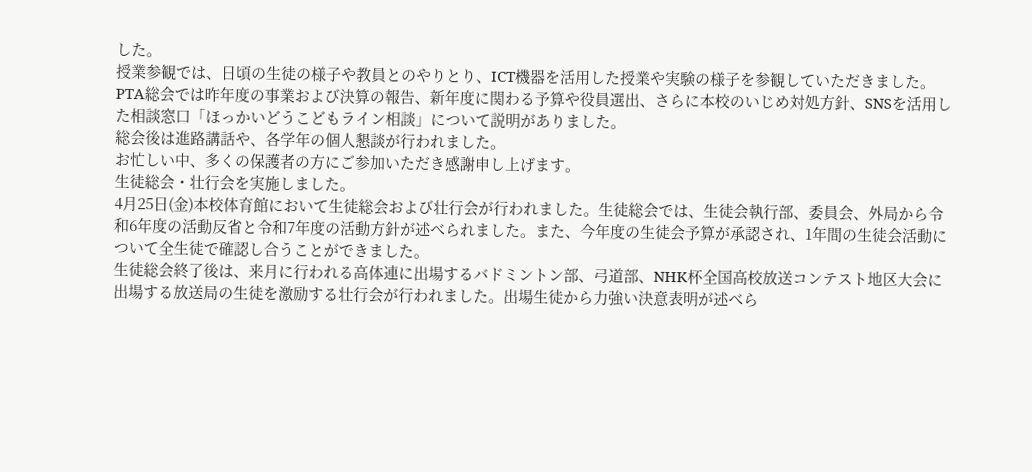した。
授業参観では、日頃の生徒の様子や教員とのやりとり、ICT機器を活用した授業や実験の様子を参観していただきました。
PTA総会では昨年度の事業および決算の報告、新年度に関わる予算や役員選出、さらに本校のいじめ対処方針、SNSを活用した相談窓口「ほっかいどうこどもライン相談」について説明がありました。
総会後は進路講話や、各学年の個人懇談が行われました。
お忙しい中、多くの保護者の方にご参加いただき感謝申し上げます。
生徒総会・壮行会を実施しました。
4月25日(金)本校体育館において生徒総会および壮行会が行われました。生徒総会では、生徒会執行部、委員会、外局から令和6年度の活動反省と令和7年度の活動方針が述べられました。また、今年度の生徒会予算が承認され、1年間の生徒会活動について全生徒で確認し合うことができました。
生徒総会終了後は、来月に行われる高体連に出場するバドミントン部、弓道部、NHK杯全国高校放送コンテスト地区大会に出場する放送局の生徒を激励する壮行会が行われました。出場生徒から力強い決意表明が述べら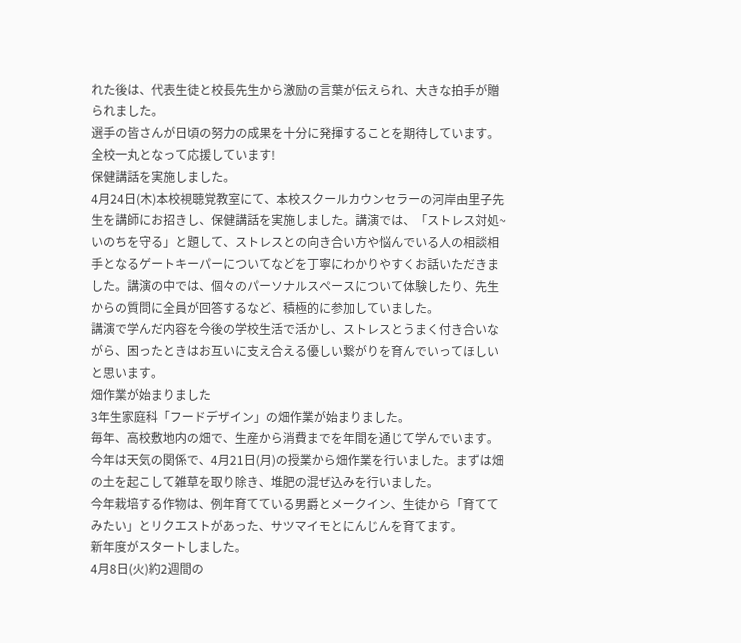れた後は、代表生徒と校長先生から激励の言葉が伝えられ、大きな拍手が贈られました。
選手の皆さんが日頃の努力の成果を十分に発揮することを期待しています。全校一丸となって応援しています!
保健講話を実施しました。
4月24日(木)本校視聴覚教室にて、本校スクールカウンセラーの河岸由里子先生を講師にお招きし、保健講話を実施しました。講演では、「ストレス対処~いのちを守る」と題して、ストレスとの向き合い方や悩んでいる人の相談相手となるゲートキーパーについてなどを丁寧にわかりやすくお話いただきました。講演の中では、個々のパーソナルスペースについて体験したり、先生からの質問に全員が回答するなど、積極的に参加していました。
講演で学んだ内容を今後の学校生活で活かし、ストレスとうまく付き合いながら、困ったときはお互いに支え合える優しい繋がりを育んでいってほしいと思います。
畑作業が始まりました
3年生家庭科「フードデザイン」の畑作業が始まりました。
毎年、高校敷地内の畑で、生産から消費までを年間を通じて学んでいます。今年は天気の関係で、4月21日(月)の授業から畑作業を行いました。まずは畑の土を起こして雑草を取り除き、堆肥の混ぜ込みを行いました。
今年栽培する作物は、例年育てている男爵とメークイン、生徒から「育ててみたい」とリクエストがあった、サツマイモとにんじんを育てます。
新年度がスタートしました。
4月8日(火)約2週間の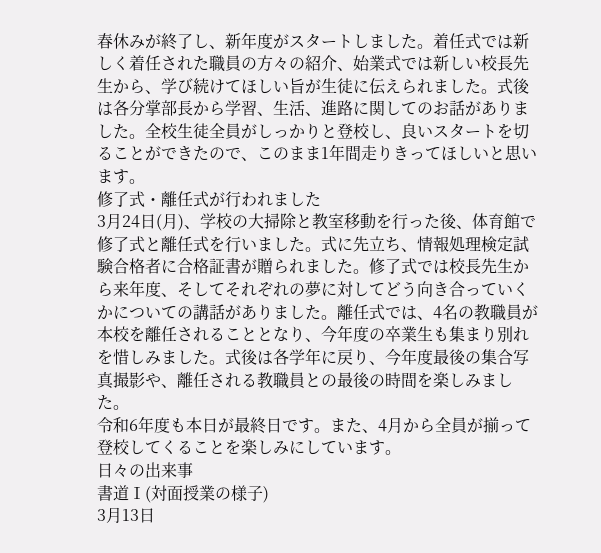春休みが終了し、新年度がスタートしました。着任式では新しく着任された職員の方々の紹介、始業式では新しい校長先生から、学び続けてほしい旨が生徒に伝えられました。式後は各分掌部長から学習、生活、進路に関してのお話がありました。全校生徒全員がしっかりと登校し、良いスタートを切ることができたので、このまま1年間走りきってほしいと思います。
修了式・離任式が行われました
3月24日(月)、学校の大掃除と教室移動を行った後、体育館で修了式と離任式を行いました。式に先立ち、情報処理検定試験合格者に合格証書が贈られました。修了式では校長先生から来年度、そしてそれぞれの夢に対してどう向き合っていくかについての講話がありました。離任式では、4名の教職員が本校を離任されることとなり、今年度の卒業生も集まり別れを惜しみました。式後は各学年に戻り、今年度最後の集合写真撮影や、離任される教職員との最後の時間を楽しみました。
令和6年度も本日が最終日です。また、4月から全員が揃って登校してくることを楽しみにしています。
日々の出来事
書道Ⅰ(対面授業の様子)
3月13日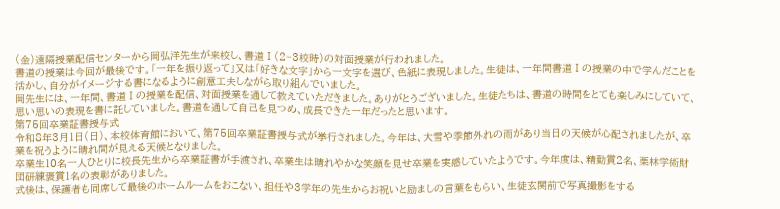(金)遠隔授業配信センターから岡弘洋先生が来校し、書道Ⅰ(2~3校時)の対面授業が行われました。
書道の授業は今回が最後です。「一年を振り返って」又は「好きな文字」から一文字を選び、色紙に表現しました。生徒は、一年間書道Ⅰの授業の中で学んだことを活かし、自分がイメージする書になるように創意工夫しながら取り組んでいました。
岡先生には、一年間、書道Ⅰの授業を配信、対面授業を通して教えていただきました。ありがとうございました。生徒たちは、書道の時間をとても楽しみにしていて、思い思いの表現を書に託していました。書道を通して自己を見つめ、成長できた一年だったと思います。
第75回卒業証書授与式
令和8年3月1日(日)、本校体育館において、第75回卒業証書授与式が挙行されました。今年は、大雪や季節外れの雨があり当日の天候が心配されましたが、卒業を祝うように晴れ間が見える天候となりました。
卒業生10名一人ひとりに校長先生から卒業証書が手渡され、卒業生は晴れやかな笑顔を見せ卒業を実感していたようです。今年度は、精勤賞2名、栗林学術財団研練褒賞1名の表彰がありました。
式後は、保護者も同席して最後のホームルームをおこない、担任や3学年の先生からお祝いと励ましの言葉をもらい、生徒玄関前で写真撮影をする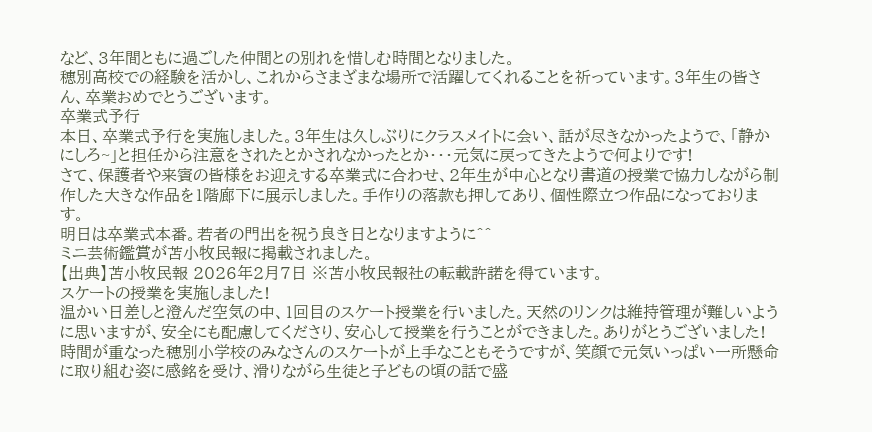など、3年間ともに過ごした仲間との別れを惜しむ時間となりました。
穂別高校での経験を活かし、これからさまざまな場所で活躍してくれることを祈っています。3年生の皆さん、卒業おめでとうございます。
卒業式予行
本日、卒業式予行を実施しました。3年生は久しぶりにクラスメイトに会い、話が尽きなかったようで、「静かにしろ~」と担任から注意をされたとかされなかったとか・・・元気に戻ってきたようで何よりです!
さて、保護者や来賓の皆様をお迎えする卒業式に合わせ、2年生が中心となり書道の授業で協力しながら制作した大きな作品を1階廊下に展示しました。手作りの落款も押してあり、個性際立つ作品になっております。
明日は卒業式本番。若者の門出を祝う良き日となりますように^^
ミニ芸術鑑賞が苫小牧民報に掲載されました。
【出典】苫小牧民報 2026年2月7日 ※苫小牧民報社の転載許諾を得ています。
スケートの授業を実施しました!
温かい日差しと澄んだ空気の中、1回目のスケート授業を行いました。天然のリンクは維持管理が難しいように思いますが、安全にも配慮してくださり、安心して授業を行うことができました。ありがとうございました!
時間が重なった穂別小学校のみなさんのスケートが上手なこともそうですが、笑顔で元気いっぱい一所懸命に取り組む姿に感銘を受け、滑りながら生徒と子どもの頃の話で盛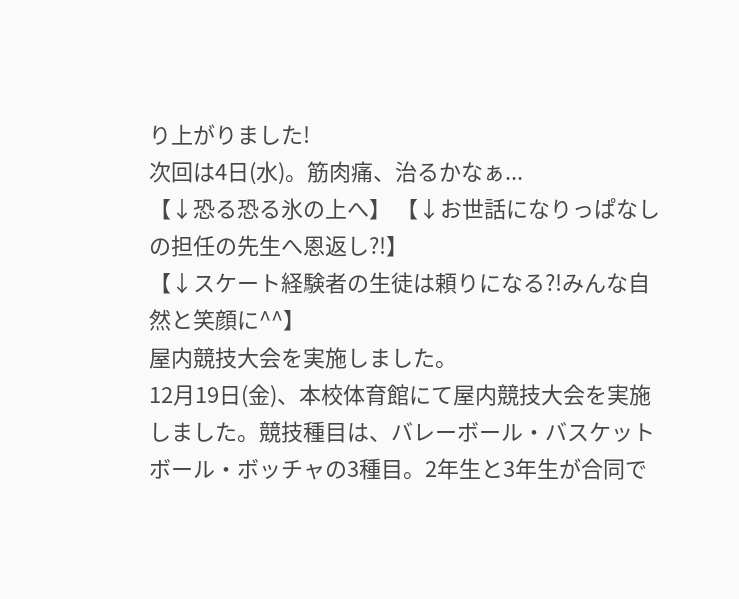り上がりました!
次回は4日(水)。筋肉痛、治るかなぁ...
【↓恐る恐る氷の上へ】 【↓お世話になりっぱなしの担任の先生へ恩返し?!】
【↓スケート経験者の生徒は頼りになる?!みんな自然と笑顔に^^】
屋内競技大会を実施しました。
12月19日(金)、本校体育館にて屋内競技大会を実施しました。競技種目は、バレーボール・バスケットボール・ボッチャの3種目。2年生と3年生が合同で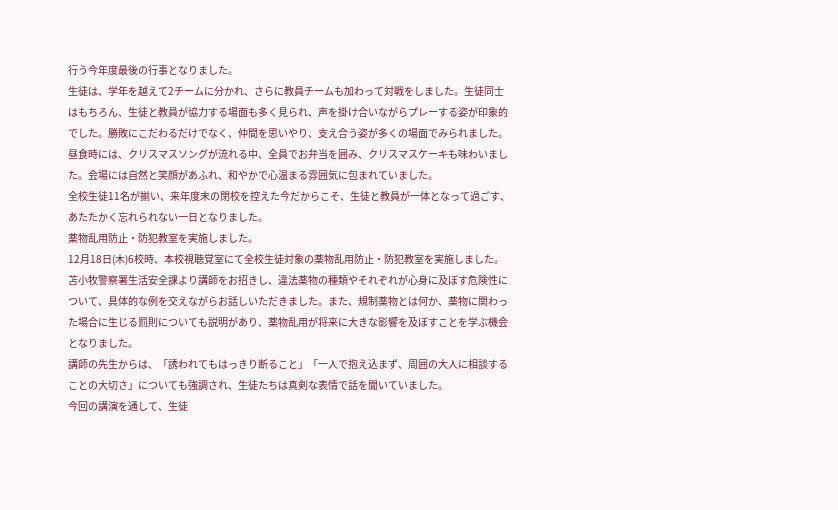行う今年度最後の行事となりました。
生徒は、学年を越えて2チームに分かれ、さらに教員チームも加わって対戦をしました。生徒同士はもちろん、生徒と教員が協力する場面も多く見られ、声を掛け合いながらプレーする姿が印象的でした。勝敗にこだわるだけでなく、仲間を思いやり、支え合う姿が多くの場面でみられました。
昼食時には、クリスマスソングが流れる中、全員でお弁当を囲み、クリスマスケーキも味わいました。会場には自然と笑顔があふれ、和やかで心温まる雰囲気に包まれていました。
全校生徒11名が揃い、来年度末の閉校を控えた今だからこそ、生徒と教員が一体となって過ごす、あたたかく忘れられない一日となりました。
薬物乱用防止・防犯教室を実施しました。
12月18日(木)6校時、本校視聴覚室にて全校生徒対象の薬物乱用防止・防犯教室を実施しました。苫小牧警察署生活安全課より講師をお招きし、違法薬物の種類やそれぞれが心身に及ぼす危険性について、具体的な例を交えながらお話しいただきました。また、規制薬物とは何か、薬物に関わった場合に生じる罰則についても説明があり、薬物乱用が将来に大きな影響を及ぼすことを学ぶ機会となりました。
講師の先生からは、「誘われてもはっきり断ること」「一人で抱え込まず、周囲の大人に相談することの大切さ」についても強調され、生徒たちは真剣な表情で話を聞いていました。
今回の講演を通して、生徒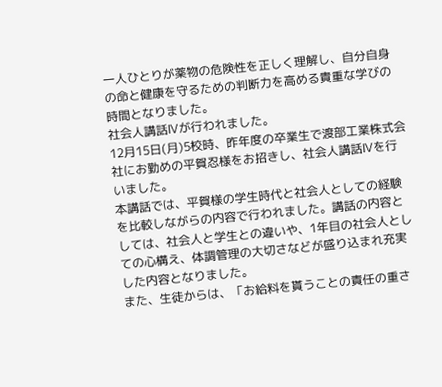一人ひとりが薬物の危険性を正しく理解し、自分自身の命と健康を守るための判断力を高める貴重な学びの時間となりました。
社会人講話Ⅳが行われました。
12月15日(月)5校時、昨年度の卒業生で渡部工業株式会社にお勤めの平賀忍様をお招きし、社会人講話Ⅳを行いました。
本講話では、平賀様の学生時代と社会人としての経験を比較しながらの内容で行われました。講話の内容としては、社会人と学生との違いや、1年目の社会人としての心構え、体調管理の大切さなどが盛り込まれ充実した内容となりました。
また、生徒からは、「お給料を貰うことの責任の重さ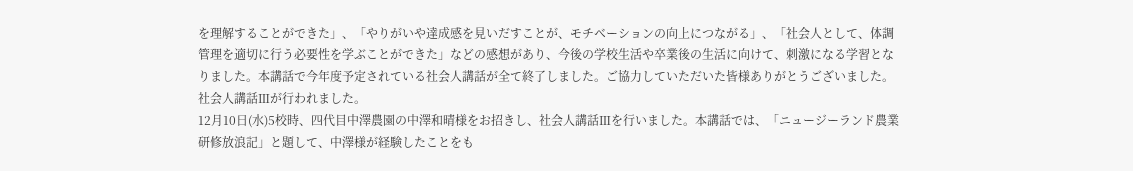を理解することができた」、「やりがいや達成感を見いだすことが、モチベーションの向上につながる」、「社会人として、体調管理を適切に行う必要性を学ぶことができた」などの感想があり、今後の学校生活や卒業後の生活に向けて、刺激になる学習となりました。本講話で今年度予定されている社会人講話が全て終了しました。ご協力していただいた皆様ありがとうございました。
社会人講話Ⅲが行われました。
12月10日(水)5校時、四代目中澤農園の中澤和晴様をお招きし、社会人講話Ⅲを行いました。本講話では、「ニュージーランド農業研修放浪記」と題して、中澤様が経験したことをも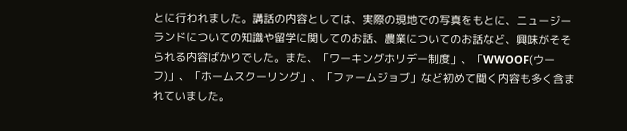とに行われました。講話の内容としては、実際の現地での写真をもとに、ニュージーランドについての知識や留学に関してのお話、農業についてのお話など、興味がそそられる内容ばかりでした。また、「ワーキングホリデー制度」、「WWOOF(ウーフ)」、「ホームスクーリング」、「ファームジョブ」など初めて聞く内容も多く含まれていました。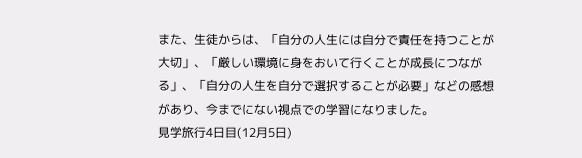また、生徒からは、「自分の人生には自分で責任を持つことが大切」、「厳しい環境に身をおいて行くことが成長につながる」、「自分の人生を自分で選択することが必要」などの感想があり、今までにない視点での学習になりました。
見学旅行4日目(12月5日)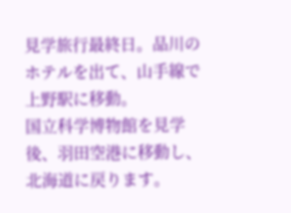見学旅行最終日。品川のホテルを出て、山手線で上野駅に移動。
国立科学博物館を見学後、羽田空港に移動し、北海道に戻ります。